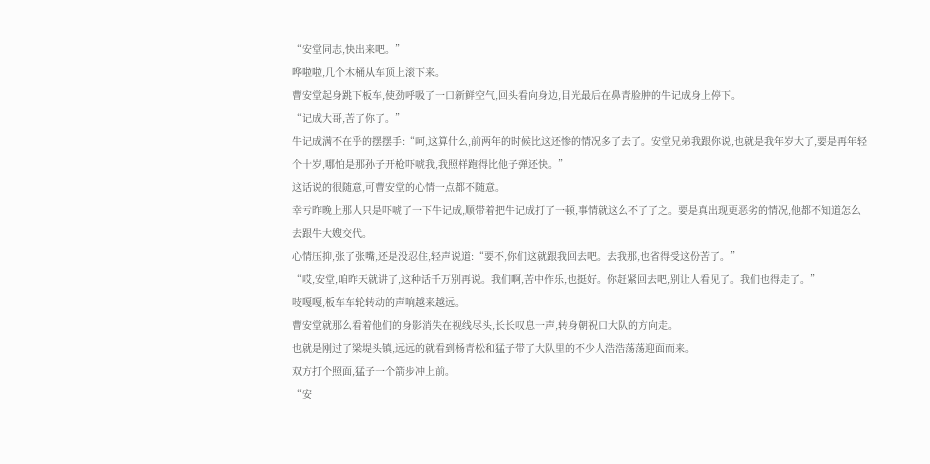“安堂同志,快出来吧。”
哗啦啦,几个木桶从车顶上滚下来。
曹安堂起身跳下板车,使劲呼吸了一口新鲜空气,回头看向身边,目光最后在鼻青脸肿的牛记成身上停下。
“记成大哥,苦了你了。”
牛记成满不在乎的摆摆手:“呵,这算什么,前两年的时候比这还惨的情况多了去了。安堂兄弟我跟你说,也就是我年岁大了,要是再年轻个十岁,哪怕是那孙子开枪吓唬我,我照样跑得比他子弹还快。”
这话说的很随意,可曹安堂的心情一点都不随意。
幸亏昨晚上那人只是吓唬了一下牛记成,顺带着把牛记成打了一顿,事情就这么不了了之。要是真出现更恶劣的情况,他都不知道怎么去跟牛大嫂交代。
心情压抑,张了张嘴,还是没忍住,轻声说道:“要不,你们这就跟我回去吧。去我那,也省得受这份苦了。”
“哎,安堂,咱昨天就讲了,这种话千万别再说。我们啊,苦中作乐,也挺好。你赶紧回去吧,别让人看见了。我们也得走了。”
吱嘎嘎,板车车轮转动的声响越来越远。
曹安堂就那么看着他们的身影消失在视线尽头,长长叹息一声,转身朝祝口大队的方向走。
也就是刚过了梁堤头镇,远远的就看到杨青松和猛子带了大队里的不少人浩浩荡荡迎面而来。
双方打个照面,猛子一个箭步冲上前。
“安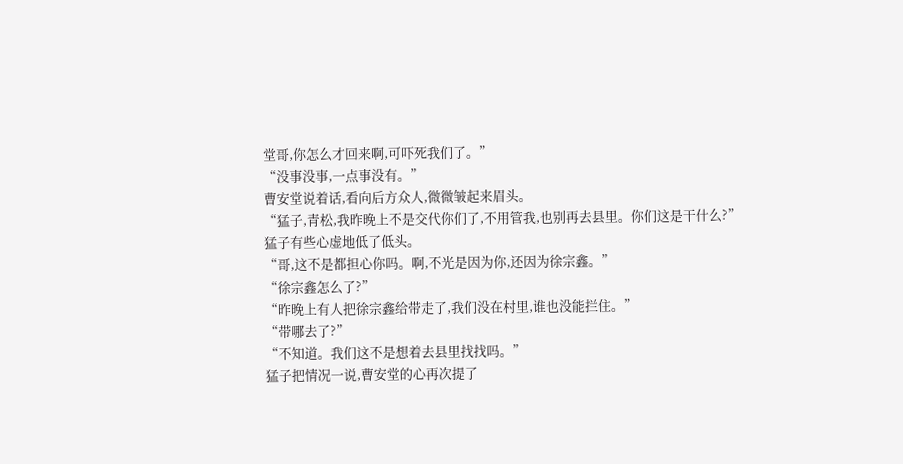堂哥,你怎么才回来啊,可吓死我们了。”
“没事没事,一点事没有。”
曹安堂说着话,看向后方众人,微微皱起来眉头。
“猛子,青松,我昨晚上不是交代你们了,不用管我,也别再去县里。你们这是干什么?”
猛子有些心虚地低了低头。
“哥,这不是都担心你吗。啊,不光是因为你,还因为徐宗鑫。”
“徐宗鑫怎么了?”
“昨晚上有人把徐宗鑫给带走了,我们没在村里,谁也没能拦住。”
“带哪去了?”
“不知道。我们这不是想着去县里找找吗。”
猛子把情况一说,曹安堂的心再次提了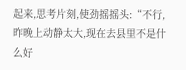起来,思考片刻,使劲摇摇头:“不行,昨晚上动静太大,现在去县里不是什么好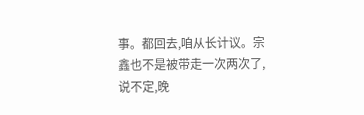事。都回去,咱从长计议。宗鑫也不是被带走一次两次了,说不定,晚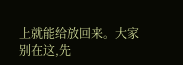上就能给放回来。大家别在这,先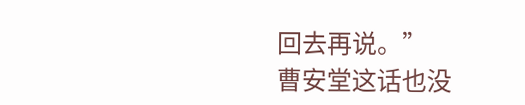回去再说。”
曹安堂这话也没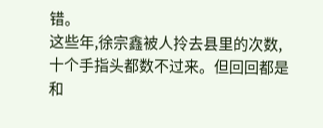错。
这些年,徐宗鑫被人拎去县里的次数,十个手指头都数不过来。但回回都是和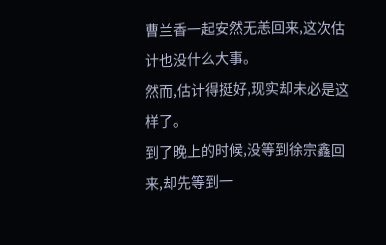曹兰香一起安然无恙回来,这次估计也没什么大事。
然而,估计得挺好,现实却未必是这样了。
到了晚上的时候,没等到徐宗鑫回来,却先等到一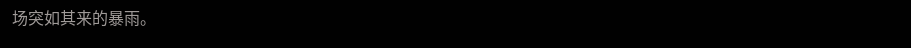场突如其来的暴雨。